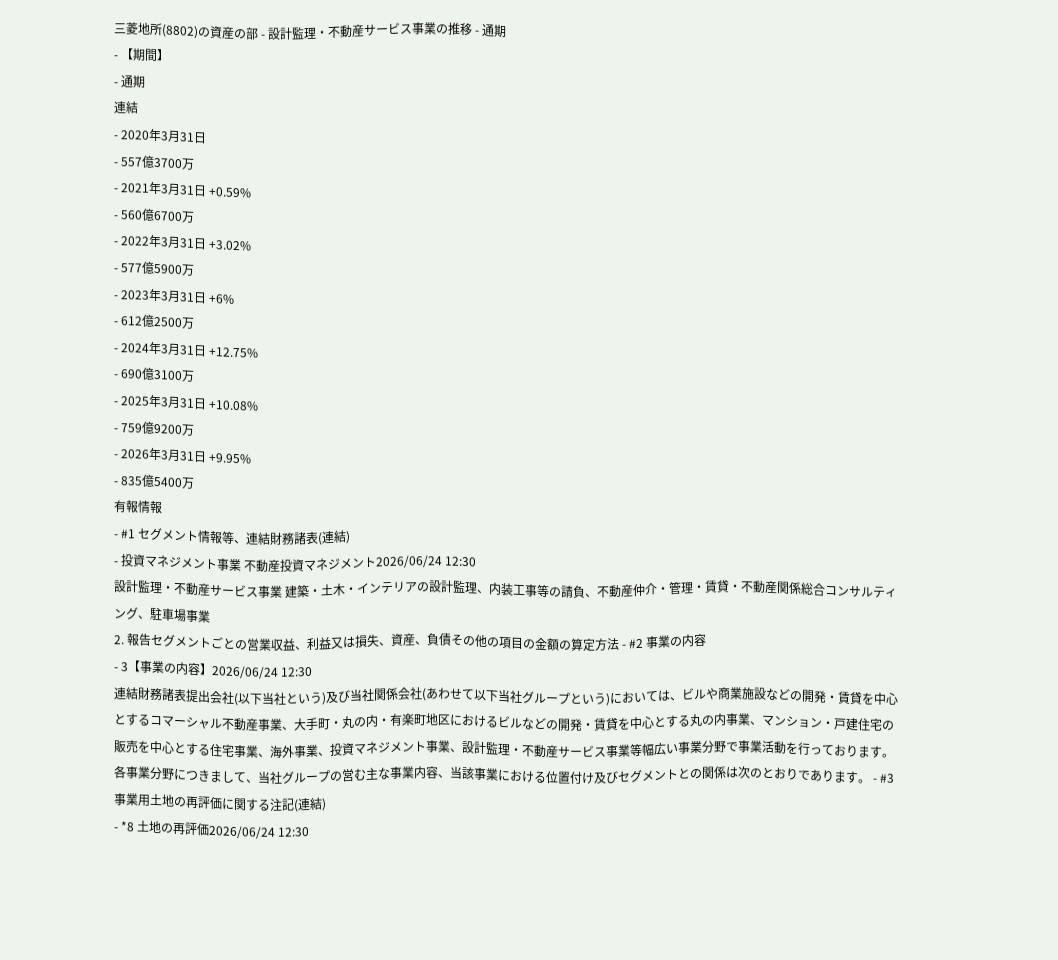三菱地所(8802)の資産の部 - 設計監理・不動産サービス事業の推移 - 通期
- 【期間】
- 通期
連結
- 2020年3月31日
- 557億3700万
- 2021年3月31日 +0.59%
- 560億6700万
- 2022年3月31日 +3.02%
- 577億5900万
- 2023年3月31日 +6%
- 612億2500万
- 2024年3月31日 +12.75%
- 690億3100万
- 2025年3月31日 +10.08%
- 759億9200万
- 2026年3月31日 +9.95%
- 835億5400万
有報情報
- #1 セグメント情報等、連結財務諸表(連結)
- 投資マネジメント事業 不動産投資マネジメント2026/06/24 12:30
設計監理・不動産サービス事業 建築・土木・インテリアの設計監理、内装工事等の請負、不動産仲介・管理・賃貸・不動産関係総合コンサルティング、駐車場事業
2. 報告セグメントごとの営業収益、利益又は損失、資産、負債その他の項目の金額の算定方法 - #2 事業の内容
- 3【事業の内容】2026/06/24 12:30
連結財務諸表提出会社(以下当社という)及び当社関係会社(あわせて以下当社グループという)においては、ビルや商業施設などの開発・賃貸を中心とするコマーシャル不動産事業、大手町・丸の内・有楽町地区におけるビルなどの開発・賃貸を中心とする丸の内事業、マンション・戸建住宅の販売を中心とする住宅事業、海外事業、投資マネジメント事業、設計監理・不動産サービス事業等幅広い事業分野で事業活動を行っております。
各事業分野につきまして、当社グループの営む主な事業内容、当該事業における位置付け及びセグメントとの関係は次のとおりであります。 - #3 事業用土地の再評価に関する注記(連結)
- *8 土地の再評価2026/06/24 12:30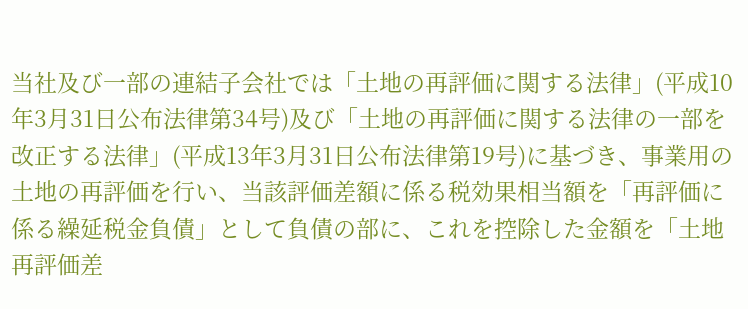当社及び一部の連結子会社では「土地の再評価に関する法律」(平成10年3月31日公布法律第34号)及び「土地の再評価に関する法律の一部を改正する法律」(平成13年3月31日公布法律第19号)に基づき、事業用の土地の再評価を行い、当該評価差額に係る税効果相当額を「再評価に係る繰延税金負債」として負債の部に、これを控除した金額を「土地再評価差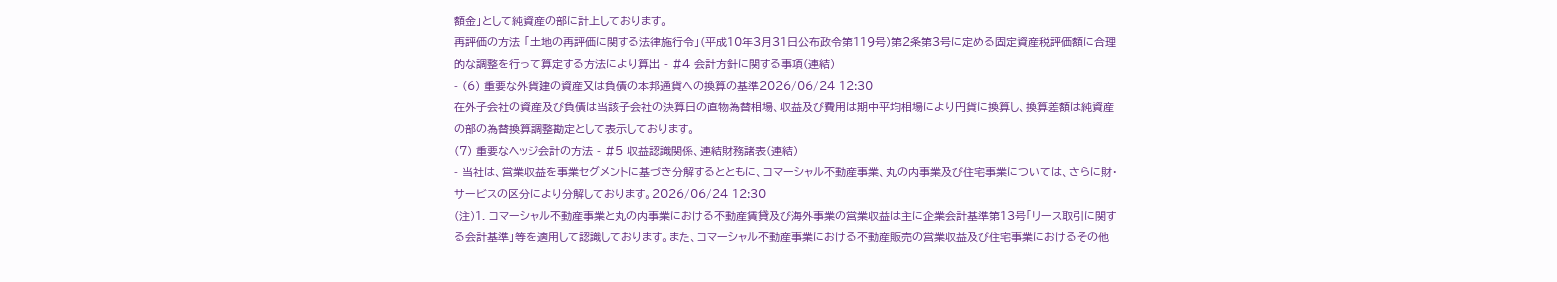額金」として純資産の部に計上しております。
再評価の方法 「土地の再評価に関する法律施行令」(平成10年3月31日公布政令第119号)第2条第3号に定める固定資産税評価額に合理的な調整を行って算定する方法により算出 - #4 会計方針に関する事項(連結)
- (6) 重要な外貨建の資産又は負債の本邦通貨への換算の基準2026/06/24 12:30
在外子会社の資産及び負債は当該子会社の決算日の直物為替相場、収益及び費用は期中平均相場により円貨に換算し、換算差額は純資産の部の為替換算調整勘定として表示しております。
(7) 重要なヘッジ会計の方法 - #5 収益認識関係、連結財務諸表(連結)
- 当社は、営業収益を事業セグメントに基づき分解するとともに、コマーシャル不動産事業、丸の内事業及び住宅事業については、さらに財・サービスの区分により分解しております。2026/06/24 12:30
(注)1. コマーシャル不動産事業と丸の内事業における不動産賃貸及び海外事業の営業収益は主に企業会計基準第13号「リース取引に関する会計基準」等を適用して認識しております。また、コマーシャル不動産事業における不動産販売の営業収益及び住宅事業におけるその他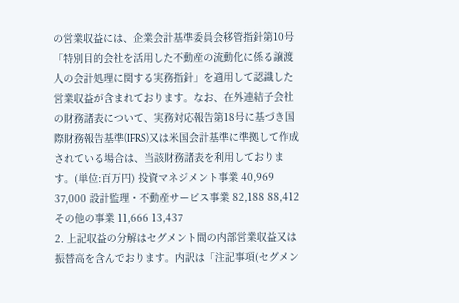の営業収益には、企業会計基準委員会移管指針第10号「特別目的会社を活用した不動産の流動化に係る譲渡人の会計処理に関する実務指針」を適用して認識した営業収益が含まれております。なお、在外連結子会社の財務諸表について、実務対応報告第18号に基づき国際財務報告基準(IFRS)又は米国会計基準に準拠して作成されている場合は、当該財務諸表を利用しております。(単位:百万円) 投資マネジメント事業 40,969 37,000 設計監理・不動産サービス事業 82,188 88,412 その他の事業 11,666 13,437
2. 上記収益の分解はセグメント間の内部営業収益又は振替高を含んでおります。内訳は「注記事項(セグメン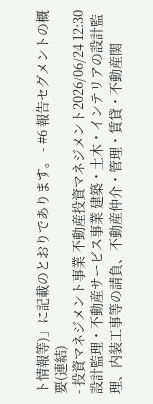ト情報等)」に記載のとおりであります。 - #6 報告セグメントの概要(連結)
- 投資マネジメント事業 不動産投資マネジメント2026/06/24 12:30
設計監理・不動産サービス事業 建築・土木・インテリアの設計監理、内装工事等の請負、不動産仲介・管理・賃貸・不動産関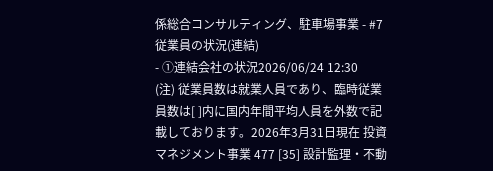係総合コンサルティング、駐車場事業 - #7 従業員の状況(連結)
- ①連結会社の状況2026/06/24 12:30
(注) 従業員数は就業人員であり、臨時従業員数は[ ]内に国内年間平均人員を外数で記載しております。2026年3月31日現在 投資マネジメント事業 477 [35] 設計監理・不動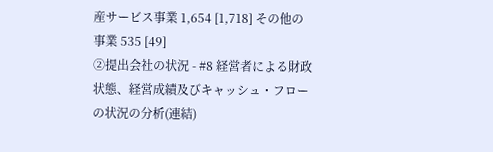産サービス事業 1,654 [1,718] その他の事業 535 [49]
②提出会社の状況 - #8 経営者による財政状態、経営成績及びキャッシュ・フローの状況の分析(連結)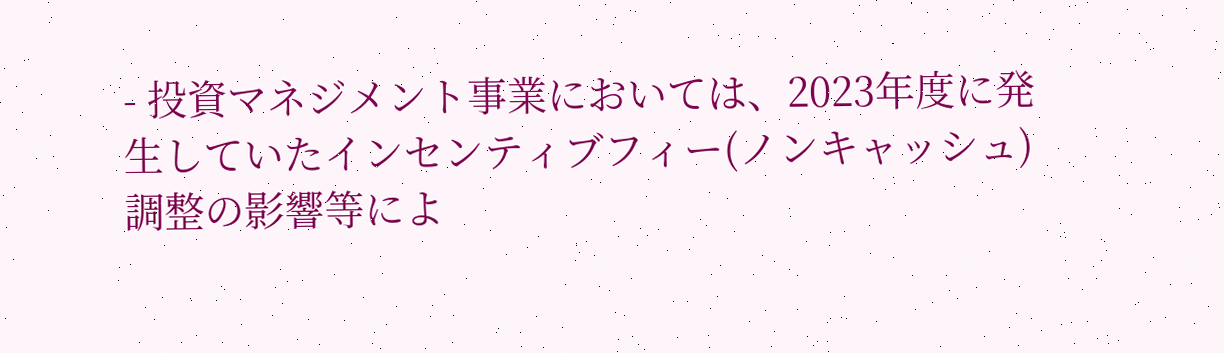- 投資マネジメント事業においては、2023年度に発生していたインセンティブフィー(ノンキャッシュ)調整の影響等によ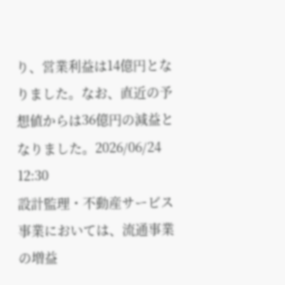り、営業利益は14億円となりました。なお、直近の予想値からは36億円の減益となりました。2026/06/24 12:30
設計監理・不動産サービス事業においては、流通事業の増益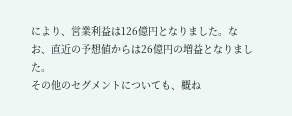により、営業利益は126億円となりました。なお、直近の予想値からは26億円の増益となりました。
その他のセグメントについても、概ね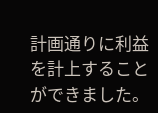計画通りに利益を計上することができました。